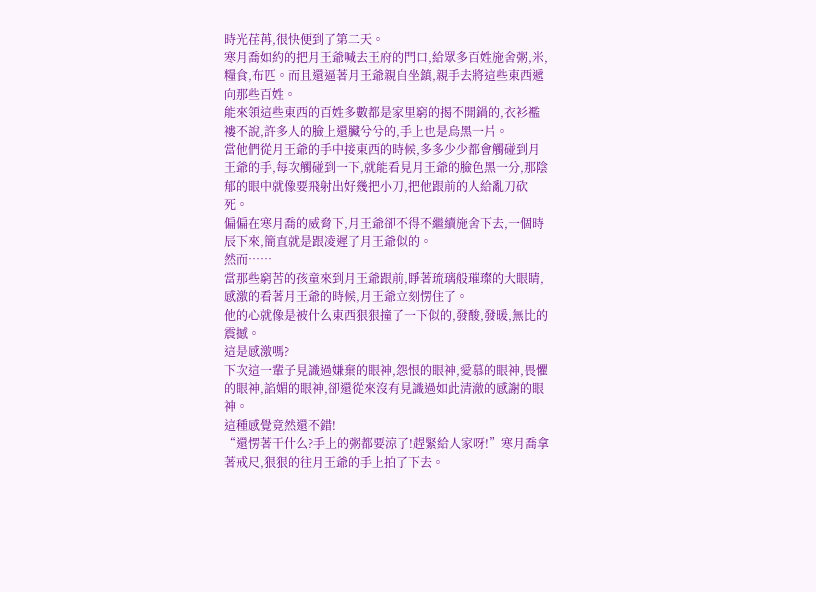時光荏苒,很快便到了第二天。
寒月喬如約的把月王爺喊去王府的門口,給眾多百姓施舍粥,米,糧食,布匹。而且還逼著月王爺親自坐鎮,親手去將這些東西遞向那些百姓。
能來領這些東西的百姓多數都是家里窮的揭不開鍋的,衣衫襤褸不說,許多人的臉上還臟兮兮的,手上也是烏黑一片。
當他們從月王爺的手中接東西的時候,多多少少都會觸碰到月王爺的手,每次觸碰到一下,就能看見月王爺的臉色黑一分,那陰郁的眼中就像要飛射出好幾把小刀,把他跟前的人給亂刀砍死。
偏偏在寒月喬的威脅下,月王爺卻不得不繼續施舍下去,一個時辰下來,簡直就是跟凌遲了月王爺似的。
然而……
當那些窮苦的孩童來到月王爺跟前,睜著琉璃般璀璨的大眼睛,感激的看著月王爺的時候,月王爺立刻愣住了。
他的心就像是被什么東西狠狠撞了一下似的,發酸,發暖,無比的震撼。
這是感激嗎?
下次這一輩子見識過嫌棄的眼神,怨恨的眼神,愛慕的眼神,畏懼的眼神,諂媚的眼神,卻還從來沒有見識過如此清澈的感謝的眼神。
這種感覺竟然還不錯!
“還愣著干什么?手上的粥都要涼了!趕緊給人家呀!”寒月喬拿著戒尺,狠狠的往月王爺的手上拍了下去。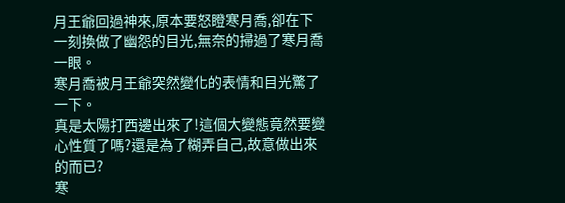月王爺回過神來,原本要怒瞪寒月喬,卻在下一刻換做了幽怨的目光,無奈的掃過了寒月喬一眼。
寒月喬被月王爺突然變化的表情和目光驚了一下。
真是太陽打西邊出來了!這個大變態竟然要變心性質了嗎?還是為了糊弄自己,故意做出來的而已?
寒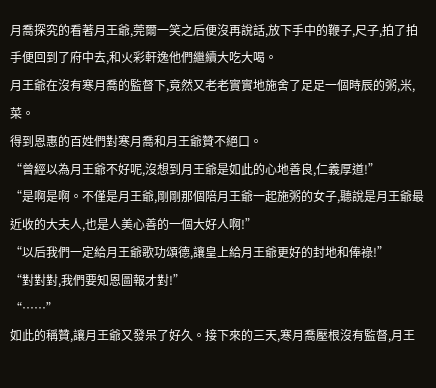月喬探究的看著月王爺,莞爾一笑之后便沒再說話,放下手中的鞭子,尺子,拍了拍手便回到了府中去,和火彩軒逸他們繼續大吃大喝。
月王爺在沒有寒月喬的監督下,竟然又老老實實地施舍了足足一個時辰的粥,米,菜。
得到恩惠的百姓們對寒月喬和月王爺贊不絕口。
“曾經以為月王爺不好呢,沒想到月王爺是如此的心地善良,仁義厚道!”
“是啊是啊。不僅是月王爺,剛剛那個陪月王爺一起施粥的女子,聽說是月王爺最近收的大夫人,也是人美心善的一個大好人啊!”
“以后我們一定給月王爺歌功頌德,讓皇上給月王爺更好的封地和俸祿!”
“對對對,我們要知恩圖報才對!”
“……”
如此的稱贊,讓月王爺又發呆了好久。接下來的三天,寒月喬壓根沒有監督,月王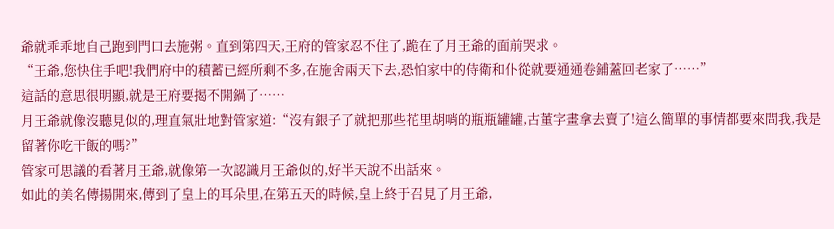爺就乖乖地自己跑到門口去施粥。直到第四天,王府的管家忍不住了,跪在了月王爺的面前哭求。
“王爺,您快住手吧!我們府中的積蓄已經所剩不多,在施舍兩天下去,恐怕家中的侍衛和仆從就要通通卷鋪蓋回老家了……”
這話的意思很明顯,就是王府要揭不開鍋了……
月王爺就像沒聽見似的,理直氣壯地對管家道:“沒有銀子了就把那些花里胡哨的瓶瓶罐罐,古董字畫拿去賣了!這么簡單的事情都要來問我,我是留著你吃干飯的嗎?”
管家可思議的看著月王爺,就像第一次認識月王爺似的,好半天說不出話來。
如此的美名傳揚開來,傳到了皇上的耳朵里,在第五天的時候,皇上終于召見了月王爺,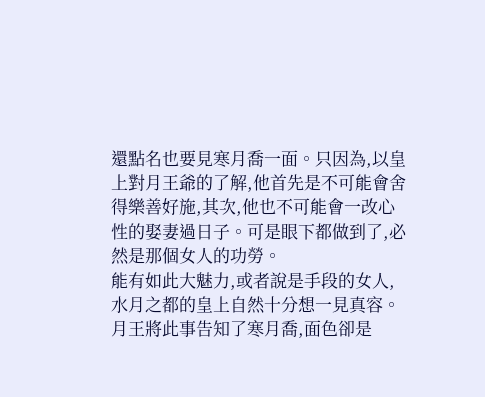還點名也要見寒月喬一面。只因為,以皇上對月王爺的了解,他首先是不可能會舍得樂善好施,其次,他也不可能會一改心性的娶妻過日子。可是眼下都做到了,必然是那個女人的功勞。
能有如此大魅力,或者說是手段的女人,水月之都的皇上自然十分想一見真容。
月王將此事告知了寒月喬,面色卻是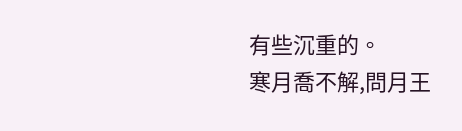有些沉重的。
寒月喬不解,問月王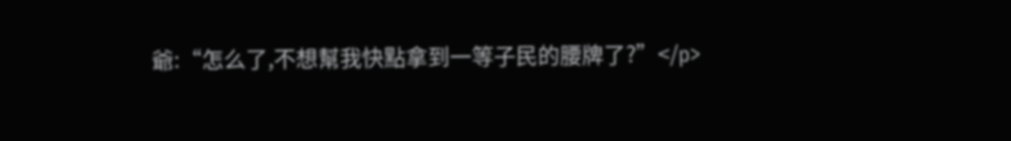爺:“怎么了,不想幫我快點拿到一等子民的腰牌了?”</p>